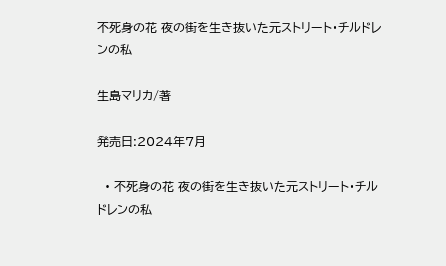不死身の花 夜の街を生き抜いた元ストリート・チルドレンの私

生島マリカ/著

発売日:2024年7月

  • 不死身の花 夜の街を生き抜いた元ストリート・チルドレンの私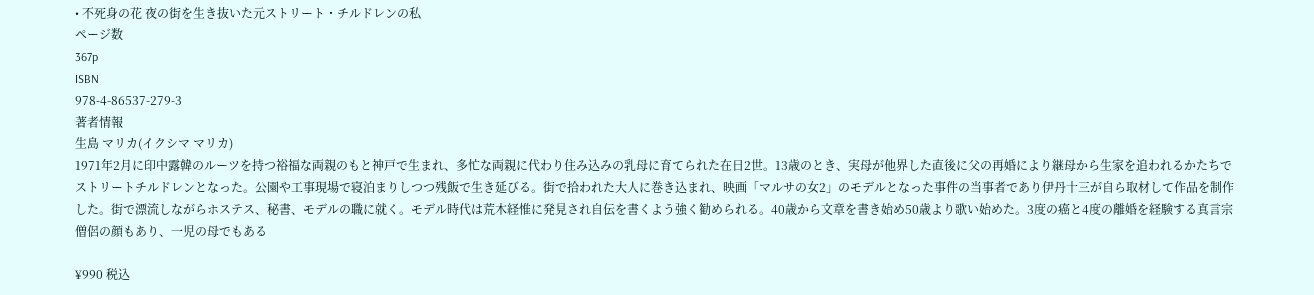• 不死身の花 夜の街を生き抜いた元ストリート・チルドレンの私
ページ数
367p
ISBN
978-4-86537-279-3
著者情報
生島 マリカ(イクシマ マリカ)
1971年2月に印中露韓のルーツを持つ裕福な両親のもと神戸で生まれ、多忙な両親に代わり住み込みの乳母に育てられた在日2世。13歳のとき、実母が他界した直後に父の再婚により継母から生家を追われるかたちでストリートチルドレンとなった。公園や工事現場で寝泊まりしつつ残飯で生き延びる。街で拾われた大人に巻き込まれ、映画「マルサの女2」のモデルとなった事件の当事者であり伊丹十三が自ら取材して作品を制作した。街で漂流しながらホステス、秘書、モデルの職に就く。モデル時代は荒木経惟に発見され自伝を書くよう強く勧められる。40歳から文章を書き始め50歳より歌い始めた。3度の癌と4度の離婚を経験する真言宗僧侶の顔もあり、一児の母でもある

¥990 税込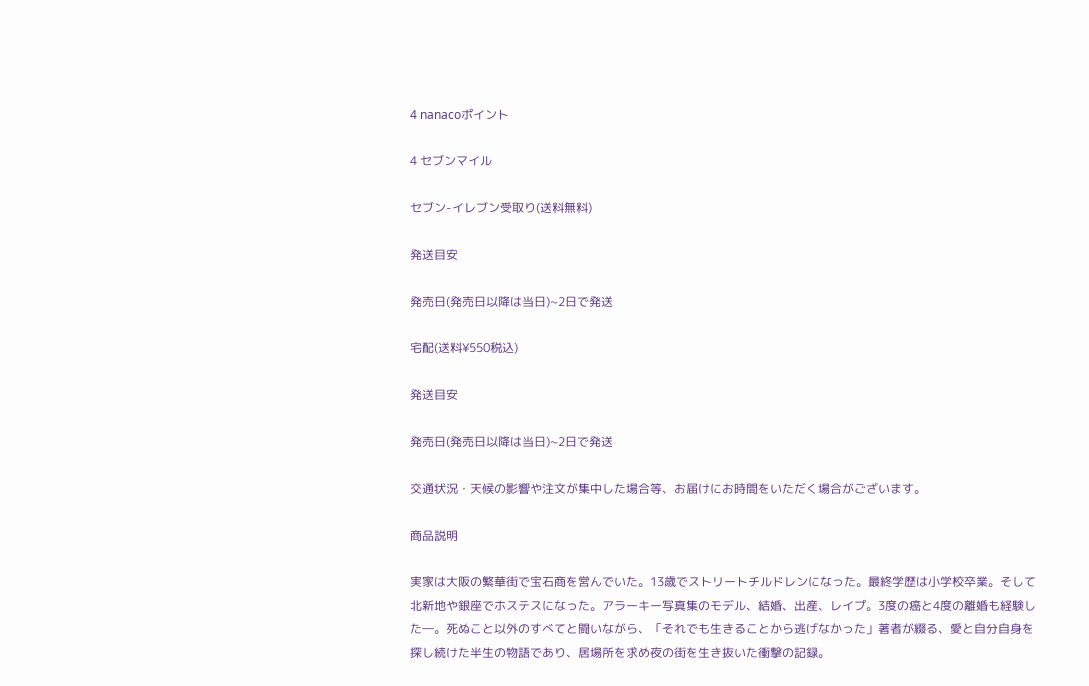4 nanacoポイント

4 セブンマイル

セブン-イレブン受取り(送料無料)

発送目安

発売日(発売日以降は当日)~2日で発送

宅配(送料¥550税込)

発送目安

発売日(発売日以降は当日)~2日で発送

交通状況・天候の影響や注文が集中した場合等、お届けにお時間をいただく場合がございます。

商品説明

実家は大阪の繁華街で宝石商を営んでいた。13歳でストリートチルドレンになった。最終学歴は小学校卒業。そして北新地や銀座でホステスになった。アラーキー写真集のモデル、結婚、出産、レイプ。3度の癌と4度の離婚も経験した―。死ぬこと以外のすべてと闘いながら、「それでも生きることから逃げなかった」著者が綴る、愛と自分自身を探し続けた半生の物語であり、居場所を求め夜の街を生き抜いた衝撃の記録。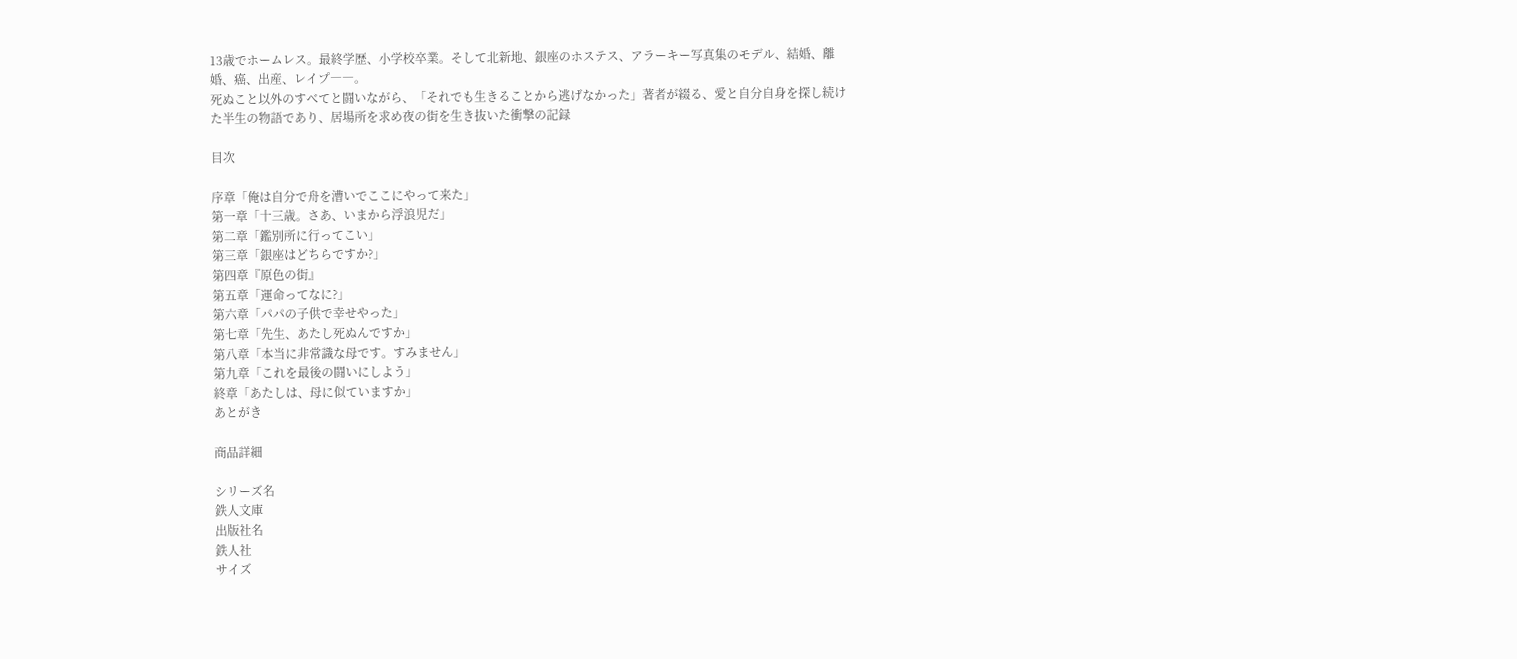13歳でホームレス。最終学歴、小学校卒業。そして北新地、銀座のホステス、アラーキー写真集のモデル、結婚、離婚、癌、出産、レイプ――。
死ぬこと以外のすべてと闘いながら、「それでも生きることから逃げなかった」著者が綴る、愛と自分自身を探し続けた半生の物語であり、居場所を求め夜の街を生き抜いた衝撃の記録

目次

序章「俺は自分で舟を漕いでここにやって来た」
第一章「十三歳。さあ、いまから浮浪児だ」
第二章「鑑別所に行ってこい」
第三章「銀座はどちらですか?」
第四章『原色の街』
第五章「運命ってなに?」
第六章「パパの子供で幸せやった」
第七章「先生、あたし死ぬんですか」
第八章「本当に非常識な母です。すみません」
第九章「これを最後の闘いにしよう」
終章「あたしは、母に似ていますか」
あとがき

商品詳細

シリーズ名
鉄人文庫
出版社名
鉄人社
サイズ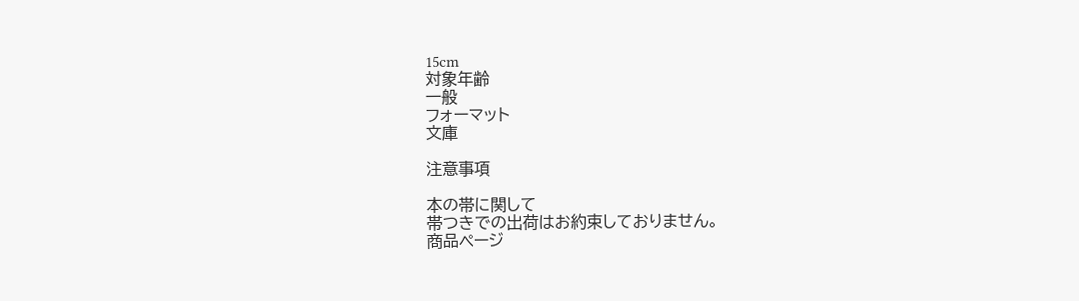15cm
対象年齢
一般
フォーマット
文庫

注意事項

本の帯に関して
帯つきでの出荷はお約束しておりません。
商品ページ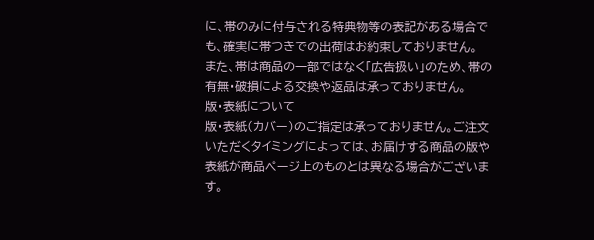に、帯のみに付与される特典物等の表記がある場合でも、確実に帯つきでの出荷はお約束しておりません。
また、帯は商品の一部ではなく「広告扱い」のため、帯の有無・破損による交換や返品は承っておりません。
版・表紙について
版・表紙(カバー)のご指定は承っておりません。ご注文いただくタイミングによっては、お届けする商品の版や表紙が商品ページ上のものとは異なる場合がございます。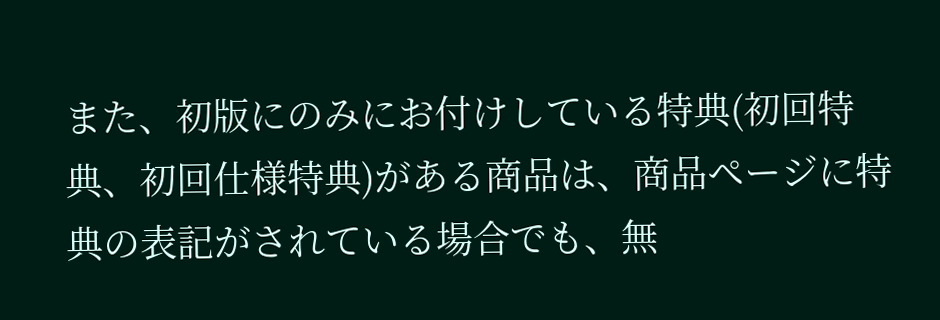また、初版にのみにお付けしている特典(初回特典、初回仕様特典)がある商品は、商品ページに特典の表記がされている場合でも、無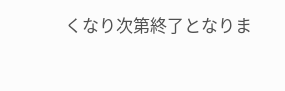くなり次第終了となりま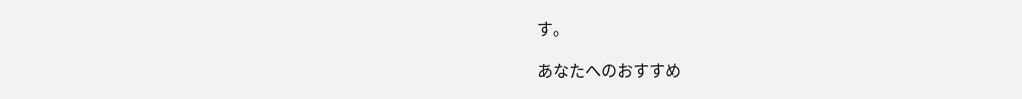す。

あなたへのおすすめ